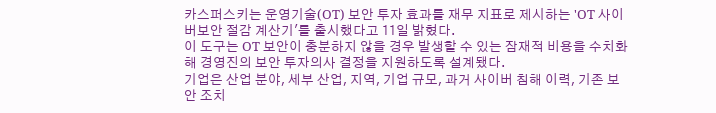카스퍼스키는 운영기술(OT) 보안 투자 효과를 재무 지표로 제시하는 'OT 사이버보안 절감 계산기'를 출시했다고 11일 밝혔다.
이 도구는 OT 보안이 충분하지 않을 경우 발생할 수 있는 잠재적 비용을 수치화해 경영진의 보안 투자의사 결정을 지원하도록 설계됐다.
기업은 산업 분야, 세부 산업, 지역, 기업 규모, 과거 사이버 침해 이력, 기존 보안 조치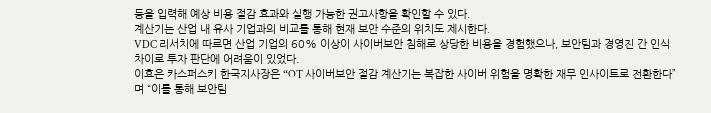등을 입력해 예상 비용 절감 효과와 실행 가능한 권고사항을 확인할 수 있다.
계산기는 산업 내 유사 기업과의 비교를 통해 현재 보안 수준의 위치도 제시한다.
VDC 리서치에 따르면 산업 기업의 60% 이상이 사이버보안 침해로 상당한 비용을 경험했으나, 보안팀과 경영진 간 인식 차이로 투자 판단에 어려움이 있었다.
이효은 카스퍼스키 한국지사장은 “OT 사이버보안 절감 계산기는 복잡한 사이버 위험을 명확한 재무 인사이트로 전환한다”며 “이를 통해 보안팀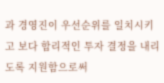과 경영진이 우선순위를 일치시키고 보다 합리적인 투자 결정을 내리도록 지원함으로써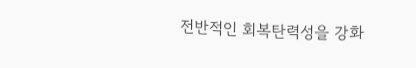전반적인 회복탄력성을 강화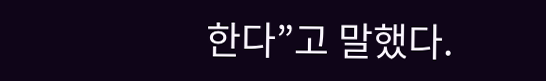한다”고 말했다.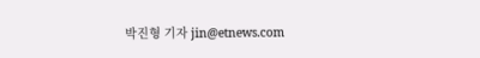박진형 기자 jin@etnews.com